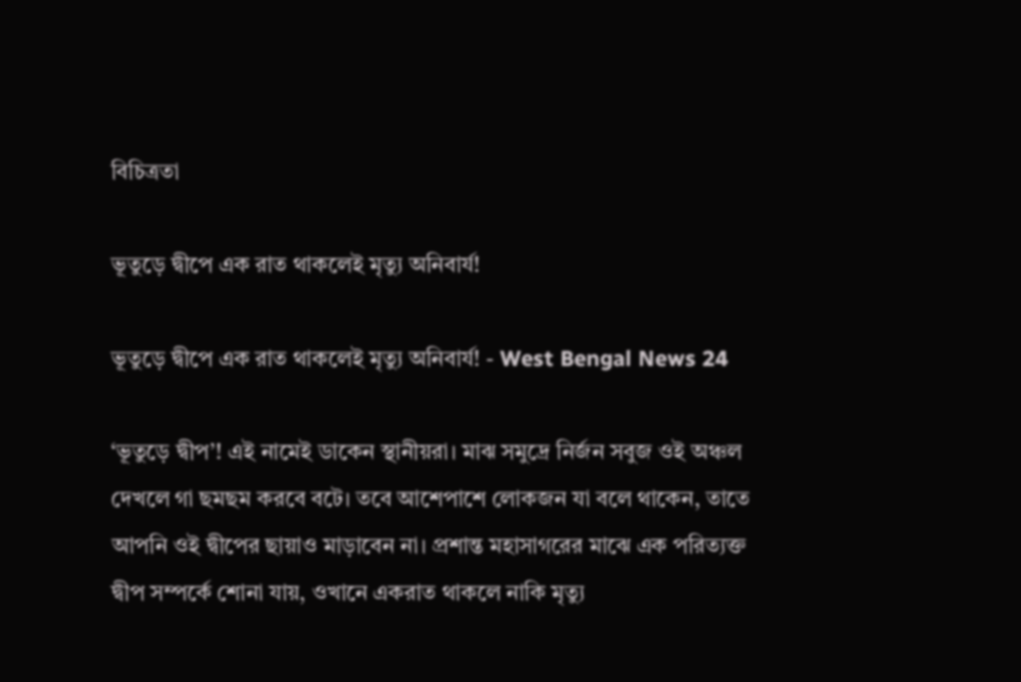বিচিত্রতা

ভূতুড়ে দ্বীপে এক রাত থাকলেই মৃত্যু অনিবার্য!

ভূতুড়ে দ্বীপে এক রাত থাকলেই মৃত্যু অনিবার্য! - West Bengal News 24

‘ভূতুড়ে দ্বীপ’! এই নামেই ডাকেন স্থানীয়রা। মাঝ সমুদ্রে নির্জন সবুজ ওই অঞ্চল দেখলে গা ছমছম করবে বটে। তবে আশেপাশে লোকজন যা বলে থাকেন, তাতে আপনি ওই দ্বীপের ছায়াও মাড়াবেন না। প্রশান্ত মহাসাগরের মাঝে এক পরিত্যক্ত দ্বীপ সম্পর্কে শোনা যায়, ওখানে একরাত থাকলে নাকি মৃত্যু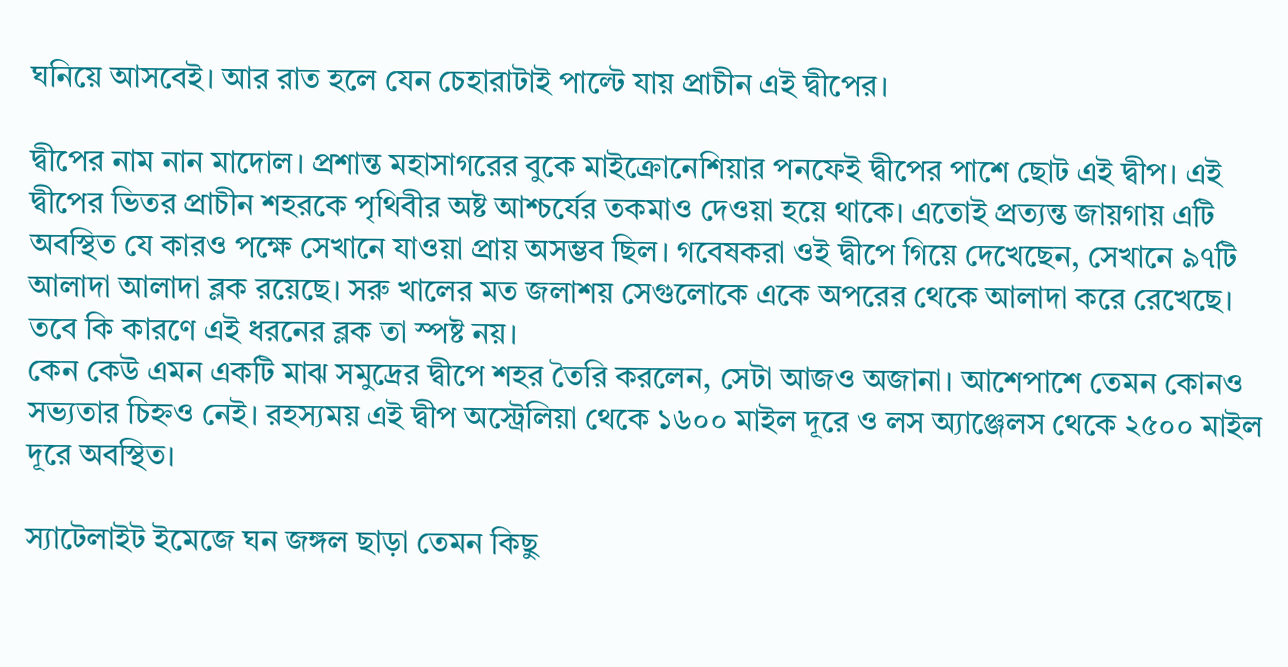ঘনিয়ে আসবেই। আর রাত হলে যেন চেহারাটাই পাল্টে যায় প্রাচীন এই দ্বীপের।

দ্বীপের নাম নান মাদোল। প্রশান্ত মহাসাগরের বুকে মাইক্রোনেশিয়ার পনফেই দ্বীপের পাশে ছোট এই দ্বীপ। এই দ্বীপের ভিতর প্রাচীন শহরকে পৃথিবীর অষ্ট আশ্চর্যের তকমাও দেওয়া হয়ে থাকে। এতোই প্রত্যন্ত জায়গায় এটি অবস্থিত যে কারও পক্ষে সেখানে যাওয়া প্রায় অসম্ভব ছিল। গবেষকরা ওই দ্বীপে গিয়ে দেখেছেন, সেখানে ৯৭টি আলাদা আলাদা ব্লক রয়েছে। সরু খালের মত জলাশয় সেগুলোকে একে অপরের থেকে আলাদা করে রেখেছে। তবে কি কারণে এই ধরনের ব্লক তা স্পষ্ট নয়।
কেন কেউ এমন একটি মাঝ সমুদ্রের দ্বীপে শহর তৈরি করলেন, সেটা আজও অজানা। আশেপাশে তেমন কোনও সভ্যতার চিহ্নও নেই। রহস্যময় এই দ্বীপ অস্ট্রেলিয়া থেকে ১৬০০ মাইল দূরে ও লস অ্যাঞ্জেলস থেকে ২৫০০ মাইল দূরে অবস্থিত।

স্যাটেলাইট ইমেজে ঘন জঙ্গল ছাড়া তেমন কিছু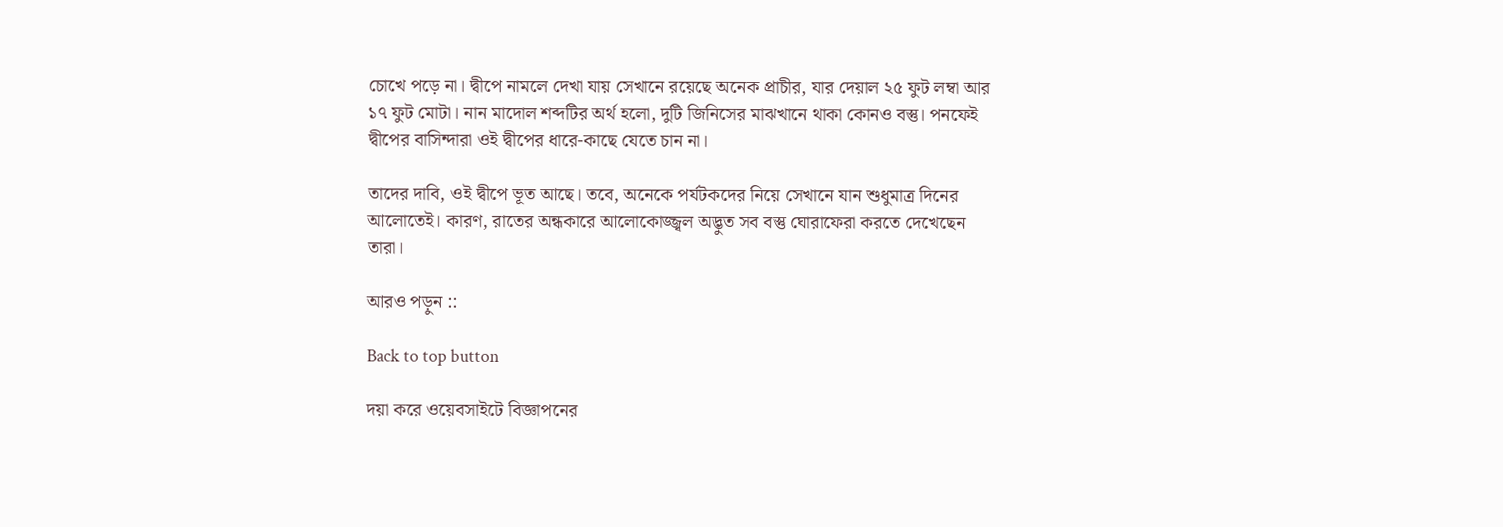চোখে পড়ে না। দ্বীপে নামলে দেখা যায় সেখানে রয়েছে অনেক প্রাচীর, যার দেয়াল ২৫ ফুট লম্বা আর ১৭ ফুট মোটা। নান মাদোল শব্দটির অর্থ হলো, দুটি জিনিসের মাঝখানে থাকা কোনও বস্তু। পনফেই দ্বীপের বাসিন্দারা ওই দ্বীপের ধারে-কাছে যেতে চান না।

তাদের দাবি, ওই দ্বীপে ভূত আছে। তবে, অনেকে পর্যটকদের নিয়ে সেখানে যান শুধুমাত্র দিনের আলোতেই। কারণ, রাতের অন্ধকারে আলোকোজ্জ্বল অদ্ভুত সব বস্তু ঘোরাফেরা করতে দেখেছেন তারা।

আরও পড়ুন ::

Back to top button

দয়া করে ওয়েবসাইটে বিজ্ঞাপনের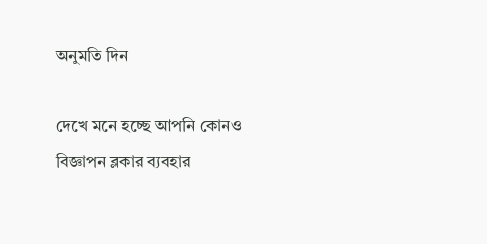অনুমতি দিন

দেখে মনে হচ্ছে আপনি কোনও বিজ্ঞাপন ব্লকার ব্যবহার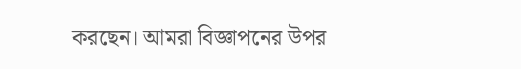করছেন। আমরা বিজ্ঞাপনের উপর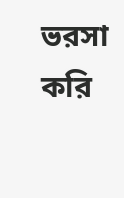ভরসা করি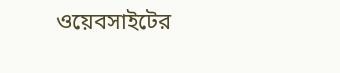ওয়েবসাইটের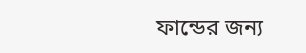ফান্ডের জন্য